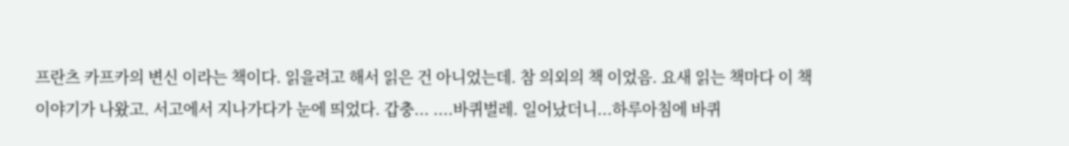프란츠 카프카의 변신 이라는 책이다. 읽을려고 해서 읽은 건 아니었는데. 참 의외의 책 이었음. 요새 읽는 책마다 이 책 이야기가 나왔고. 서고에서 지나가다가 눈에 띄었다. 갑충... ....바퀴벌레. 일어났더니...하루아침에 바퀴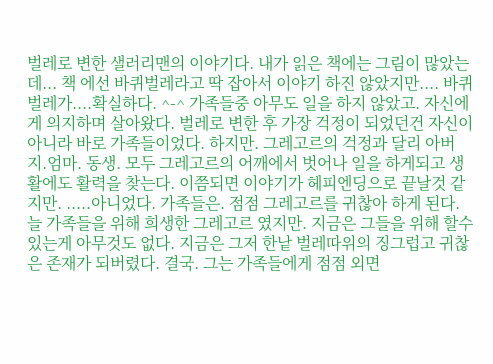벌레로 변한 샐러리맨의 이야기다. 내가 읽은 책에는 그림이 많았는데... 책 에선 바퀴벌레라고 딱 잡아서 이야기 하진 않았지만.... 바퀴벌레가....확실하다. ^-^ 가족들중 아무도 일을 하지 않았고. 자신에게 의지하며 살아왔다. 벌레로 변한 후 가장 걱정이 되었던건 자신이 아니라 바로 가족들이었다. 하지만. 그레고르의 걱정과 달리 아버지.엄마. 동생. 모두 그레고르의 어깨에서 벗어나 일을 하게되고 생활에도 활력을 찾는다. 이쯤되면 이야기가 헤피엔딩으로 끝날것 같지만. .....아니었다. 가족들은. 점점 그레고르를 귀찮아 하게 된다. 늘 가족들을 위해 희생한 그레고르 였지만. 지금은 그들을 위해 할수 있는게 아무것도 없다. 지금은 그저 한낱 벌레따위의 징그럽고 귀찮은 존재가 되버렸다. 결국. 그는 가족들에게 점점 외면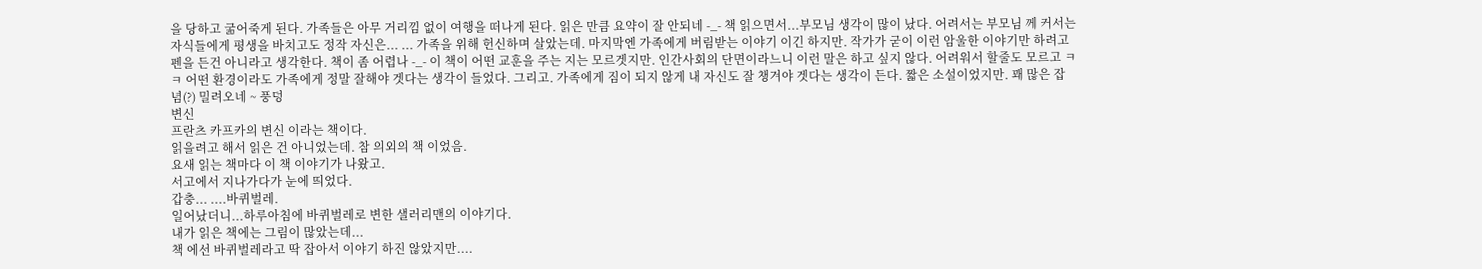을 당하고 굶어죽게 된다. 가족들은 아무 거리낌 없이 여행을 떠나게 된다. 읽은 만큼 요약이 잘 안되네 -_- 책 읽으면서...부모님 생각이 많이 났다. 어려서는 부모님 께 커서는 자식들에게 평생을 바치고도 정작 자신은... ... 가족을 위해 헌신하며 살았는데. 마지막엔 가족에게 버림받는 이야기 이긴 하지만. 작가가 굳이 이런 암울한 이야기만 하려고 펜을 든건 아니라고 생각한다. 책이 좀 어렵나 -_- 이 책이 어떤 교훈을 주는 지는 모르겟지만. 인간사회의 단면이라느니 이런 말은 하고 싶지 않다. 어려워서 할줄도 모르고 ㅋㅋ 어떤 환경이라도 가족에게 정말 잘해야 겟다는 생각이 들었다. 그리고. 가족에게 짐이 되지 않게 내 자신도 잘 챙겨야 겟다는 생각이 든다. 짧은 소설이었지만. 꽤 많은 잡념(?) 밀려오네 ~ 풍덩
변신
프란츠 카프카의 변신 이라는 책이다.
읽을려고 해서 읽은 건 아니었는데. 참 의외의 책 이었음.
요새 읽는 책마다 이 책 이야기가 나왔고.
서고에서 지나가다가 눈에 띄었다.
갑충... ....바퀴벌레.
일어났더니...하루아침에 바퀴벌레로 변한 샐러리맨의 이야기다.
내가 읽은 책에는 그림이 많았는데...
책 에선 바퀴벌레라고 딱 잡아서 이야기 하진 않았지만....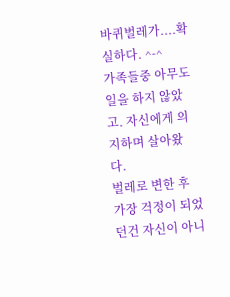바퀴벌레가....확실하다. ^-^
가족들중 아무도 일을 하지 않았고. 자신에게 의지하며 살아왔다.
벌레로 변한 후 가장 걱정이 되었던건 자신이 아니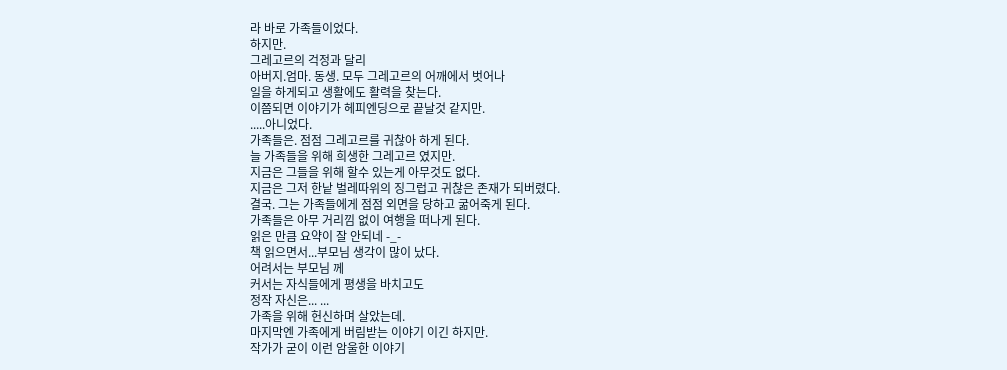라 바로 가족들이었다.
하지만.
그레고르의 걱정과 달리
아버지.엄마. 동생. 모두 그레고르의 어깨에서 벗어나
일을 하게되고 생활에도 활력을 찾는다.
이쯤되면 이야기가 헤피엔딩으로 끝날것 같지만.
.....아니었다.
가족들은. 점점 그레고르를 귀찮아 하게 된다.
늘 가족들을 위해 희생한 그레고르 였지만.
지금은 그들을 위해 할수 있는게 아무것도 없다.
지금은 그저 한낱 벌레따위의 징그럽고 귀찮은 존재가 되버렸다.
결국. 그는 가족들에게 점점 외면을 당하고 굶어죽게 된다.
가족들은 아무 거리낌 없이 여행을 떠나게 된다.
읽은 만큼 요약이 잘 안되네 -_-
책 읽으면서...부모님 생각이 많이 났다.
어려서는 부모님 께
커서는 자식들에게 평생을 바치고도
정작 자신은... ...
가족을 위해 헌신하며 살았는데.
마지막엔 가족에게 버림받는 이야기 이긴 하지만.
작가가 굳이 이런 암울한 이야기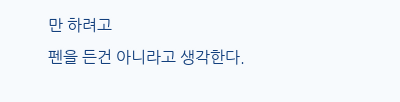만 하려고
펜을 든건 아니라고 생각한다.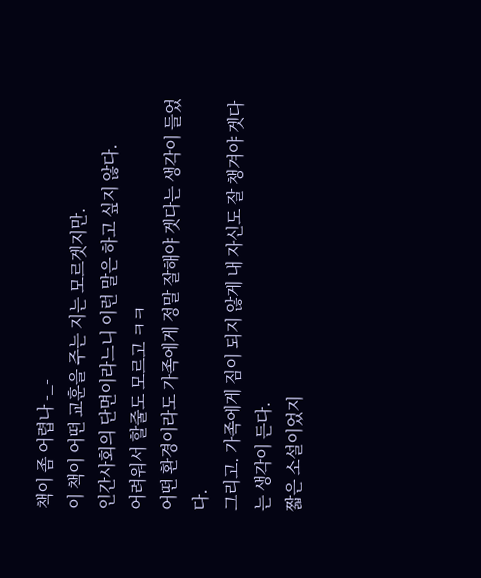책이 좀 어렵나 -_-
이 책이 어떤 교훈을 주는 지는 모르겟지만.
인간사회의 단면이라느니 이런 말은 하고 싶지 않다.
어려워서 할줄도 모르고 ㅋㅋ
어떤 환경이라도 가족에게 정말 잘해야 겟다는 생각이 들었다.
그리고. 가족에게 짐이 되지 않게 내 자신도 잘 챙겨야 겟다는 생각이 든다.
짧은 소설이었지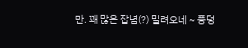만. 꽤 많은 잡념(?) 밀려오네 ~ 풍덩